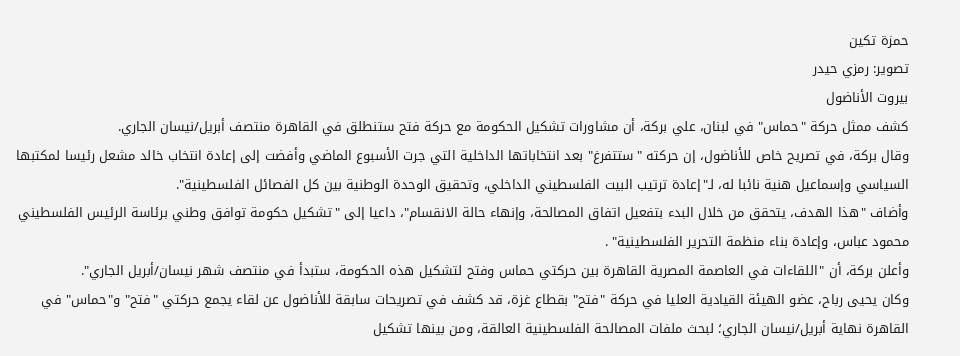حمزة تكين
تصوير: رمزي حيدر
بيروت الأناضول
كشف ممثل حركة "حماس" في لبنان، علي بركة، أن مشاورات تشكيل الحكومة مع حركة فتح ستنطلق في القاهرة منتصف أبريل/نيسان الجاري.
وقال بركة، في تصريح خاص للأناضول، إن حركته "ستتفرغ" بعد انتخاباتها الداخلية التي جرت الأسبوع الماضي وأفضت إلى إعادة انتخاب خالد مشعل رئيسا لمكتبها السياسي وإسماعيل هنية نائبا له، لـ"إعادة ترتيب البيت الفلسطيني الداخلي، وتحقيق الوحدة الوطنية بين كل الفصائل الفلسطينية".
وأضاف "هذا الهدف، يتحقق من خلال البدء بتفعيل اتفاق المصالحة، وإنهاء حالة الانقسام"، داعيا إلى "تشكيل حكومة توافق وطني برئاسة الرئيس الفلسطيني محمود عباس، وإعادة بناء منظمة التحرير الفلسطينية" .
وأعلن بركة، أن "اللقاءات في العاصمة المصرية القاهرة بين حركتي حماس وفتح لتشكيل هذه الحكومة، ستبدأ في منتصف شهر نيسان/أبريل الجاري".
وكان يحيى رباح، عضو الهيئة القيادية العليا في حركة "فتح" بقطاع غزة، قد كشف في تصريحات سابقة للأناضول عن لقاء يجمع حركتي "فتح" و"حماس" في القاهرة نهاية أبريل/نيسان الجاري؛ لبحث ملفات المصالحة الفلسطينية العالقة، ومن بينها تشكيل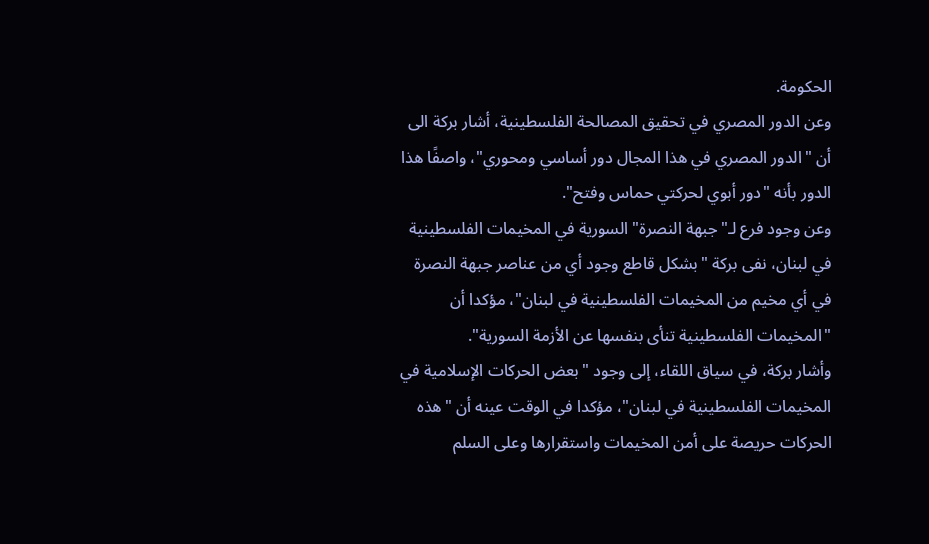الحكومة.
وعن الدور المصري في تحقيق المصالحة الفلسطينية، أشار بركة الى أن "الدور المصري في هذا المجال دور أساسي ومحوري"، واصفًا هذا الدور بأنه "دور أبوي لحركتي حماس وفتح".
وعن وجود فرع لـ"جبهة النصرة" السورية في المخيمات الفلسطينية في لبنان، نفى بركة "بشكل قاطع وجود أي من عناصر جبهة النصرة في أي مخيم من المخيمات الفلسطينية في لبنان"، مؤكدا أن "المخيمات الفلسطينية تنأى بنفسها عن الأزمة السورية".
وأشار بركة، في سياق اللقاء، إلى وجود "بعض الحركات الإسلامية في المخيمات الفلسطينية في لبنان"، مؤكدا في الوقت عينه أن "هذه الحركات حريصة على أمن المخيمات واستقرارها وعلى السلم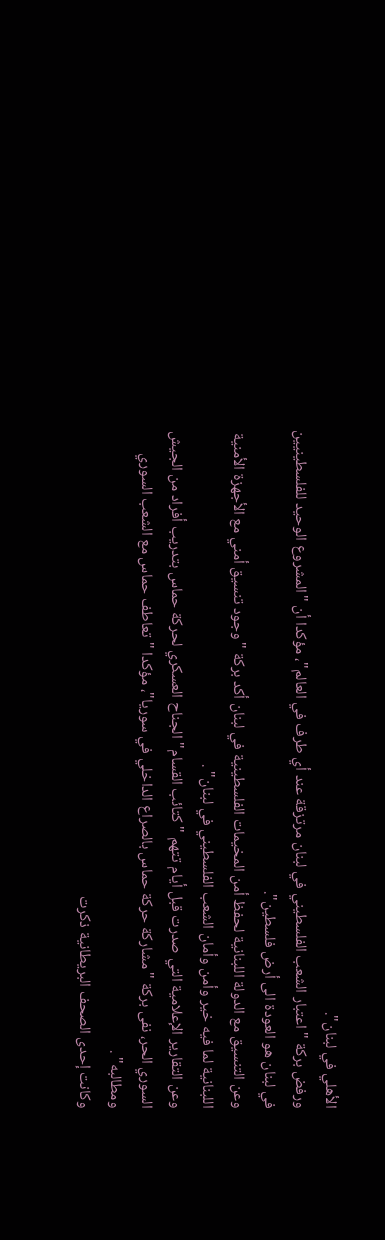الأهلي في لبنان".
ورفض بركة "اعتبار الشعب الفلسطيني في لبنان مرتزقة عند أي طرف في العالم"، مؤكدا أن "المشروع الوحيد للفلسطينيين في لبنان هو العودة الى أرض فلسطين".
وعن التنسيق مع الدولة اللبنانية لحفظ أمن المخيمات الفلسطينية في لبنان أكد بركة "وجود تنسيق أمني مع الأجهزة الأمنية اللبنانية لما فيه خير وأمن وأمان الشعب الفلسطيني في لبنان" .
وعن التقارير الإعلامية التي صدرت قبل أيام تتهم "كتائب القسام" الجناح العسكري لحركة حماس بتدريب أفراد من الجيش السوري الحر، نفى بركة "مشاركة حركة حماس بالصراع الداخلي في سوريا"، مؤكدا "تعاطف حماس مع الشعب السوري ومطالبه" .
وكانت إحدى الصحف البريطانية ذكرت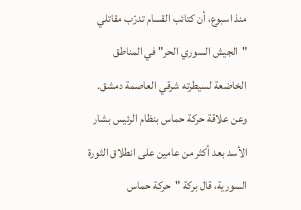منذ اسبوع، أن كتائب القسام تدرّب مقاتلي "الجيش السوري الحر" في المناطق الخاضعة لسيطرته شرقي العاصمة دمشق.
وعن علاقة حركة حماس بنظام الرئيس بشار الأسد بعد أكثر من عامين على انطلاق الثورة السورية، قال بركة "حركة حماس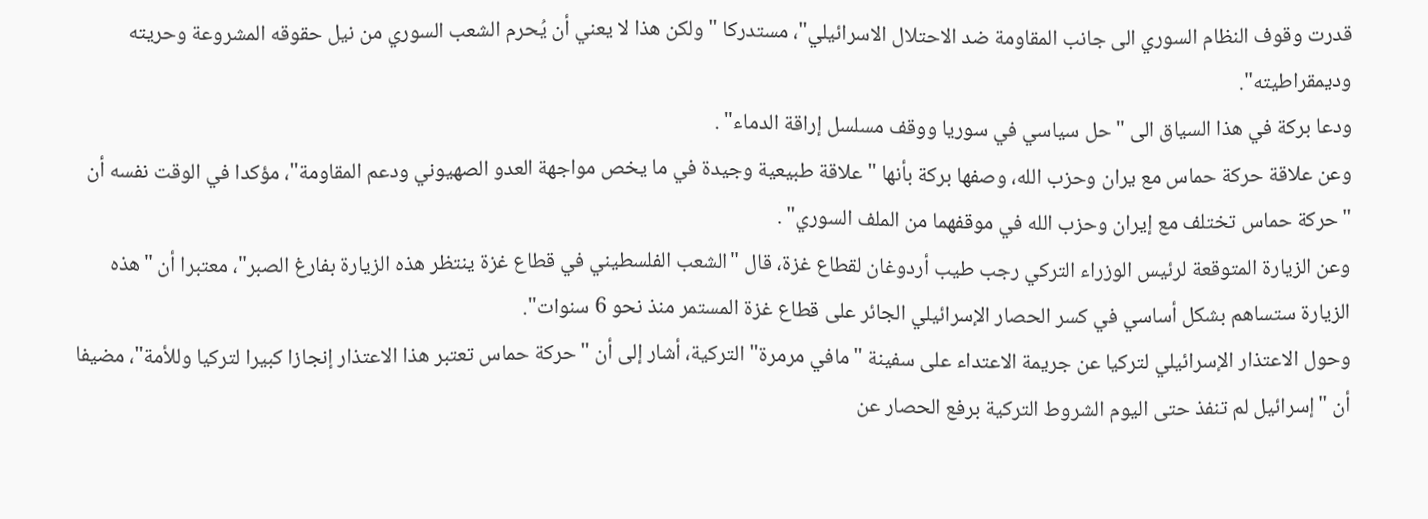قدرت وقوف النظام السوري الى جانب المقاومة ضد الاحتلال الاسرائيلي"، مستدركا "ولكن هذا لا يعني أن يُحرم الشعب السوري من نيل حقوقه المشروعة وحريته وديمقراطيته".
ودعا بركة في هذا السياق الى "حل سياسي في سوريا ووقف مسلسل إراقة الدماء" .
وعن علاقة حركة حماس مع يران وحزب الله، وصفها بركة بأنها "علاقة طبيعية وجيدة في ما يخص مواجهة العدو الصهيوني ودعم المقاومة"، مؤكدا في الوقت نفسه أن "حركة حماس تختلف مع إيران وحزب الله في موقفهما من الملف السوري" .
وعن الزيارة المتوقعة لرئيس الوزراء التركي رجب طيب أردوغان لقطاع غزة، قال "الشعب الفلسطيني في قطاع غزة ينتظر هذه الزيارة بفارغ الصبر"، معتبرا أن "هذه الزيارة ستساهم بشكل أساسي في كسر الحصار الإسرائيلي الجائر على قطاع غزة المستمر منذ نحو 6 سنوات".
وحول الاعتذار الإسرائيلي لتركيا عن جريمة الاعتداء على سفينة "مافي مرمرة" التركية، أشار إلى أن "حركة حماس تعتبر هذا الاعتذار إنجازا كبيرا لتركيا وللأمة"، مضيفا أن "إسرائيل لم تنفذ حتى اليوم الشروط التركية برفع الحصار عن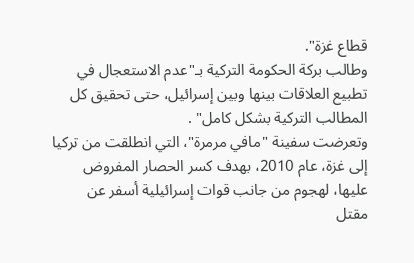قطاع غزة".
وطالب بركة الحكومة التركية بـ"عدم الاستعجال في تطبيع العلاقات بينها وبين إسرائيل، حتى تحقيق كل المطالب التركية بشكل كامل" .
وتعرضت سفينة "مافي مرمرة"، التي انطلقت من تركيا إلى غزة، عام 2010، بهدف كسر الحصار المفروض عليها، لهجوم من جانب قوات إسرائيلية أسفر عن مقتل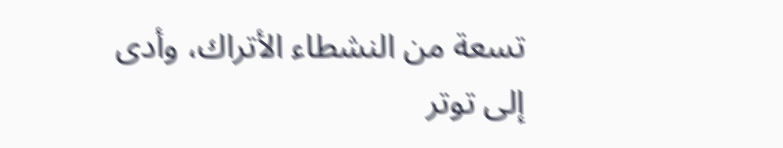تسعة من النشطاء الأتراك، وأدى إلى توتر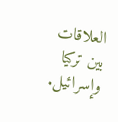العلاقات بين تركيا وإسرائيل.